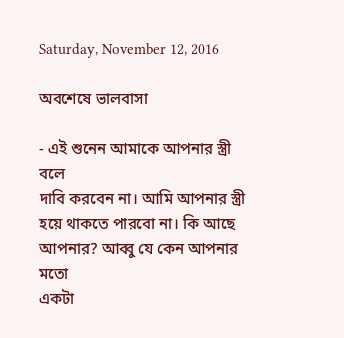Saturday, November 12, 2016

অবশেষে ভালবাসা

- এই শুনেন আমাকে আপনার স্ত্রী বলে
দাবি করবেন না। আমি আপনার স্ত্রী
হয়ে থাকতে পারবো না। কি আছে
আপনার? আব্বু যে কেন আপনার মতো
একটা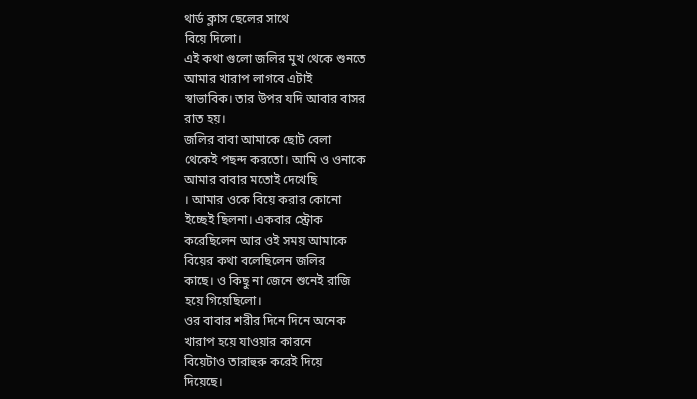থার্ড ক্লাস ছেলের সাথে
বিয়ে দিলো।
এই কথা গুলো জলির মুখ থেকে শুনতে
আমার খারাপ লাগবে এটাই
স্বাভাবিক। তার উপর যদি আবার বাসর
রাত হয়।
জলির বাবা আমাকে ছোট বেলা
থেকেই পছন্দ করতো। আমি ও ওনাকে
আমার বাবার মতোই দেখেছি
। আমার ওকে বিয়ে করার কোনো
ইচ্ছেই ছিলনা। একবার স্ট্রোক
করেছিলেন আর ওই সময় আমাকে
বিয়ের কথা বলেছিলেন জলির
কাছে। ও কিছু না জেনে শুনেই রাজি
হয়ে গিয়েছিলো।
ওর বাবার শরীর দিনে দিনে অনেক
খারাপ হয়ে যাওয়ার কারনে
বিয়েটাও তারাহুরু করেই দিয়ে
দিয়েছে।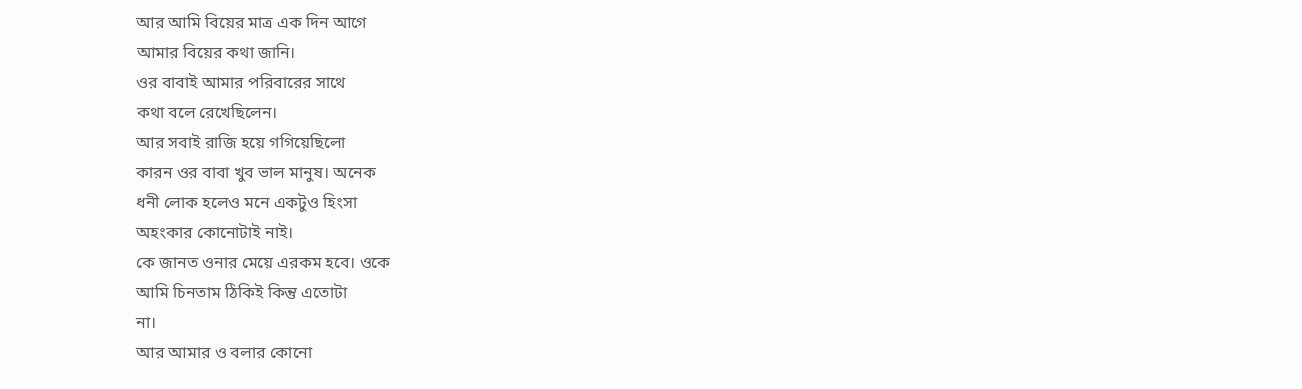আর আমি বিয়ের মাত্র এক দিন আগে
আমার বিয়ের কথা জানি।
ওর বাবাই আমার পরিবারের সাথে
কথা বলে রেখেছিলেন।
আর সবাই রাজি হয়ে গগিয়েছিলো
কারন ওর বাবা খুব ভাল মানুষ। অনেক
ধনী লোক হলেও মনে একটুও হিংসা
অহংকার কোনোটাই নাই।
কে জানত ওনার মেয়ে এরকম হবে। ওকে
আমি চিনতাম ঠিকিই কিন্তু এতোটা
না।
আর আমার ও বলার কোনো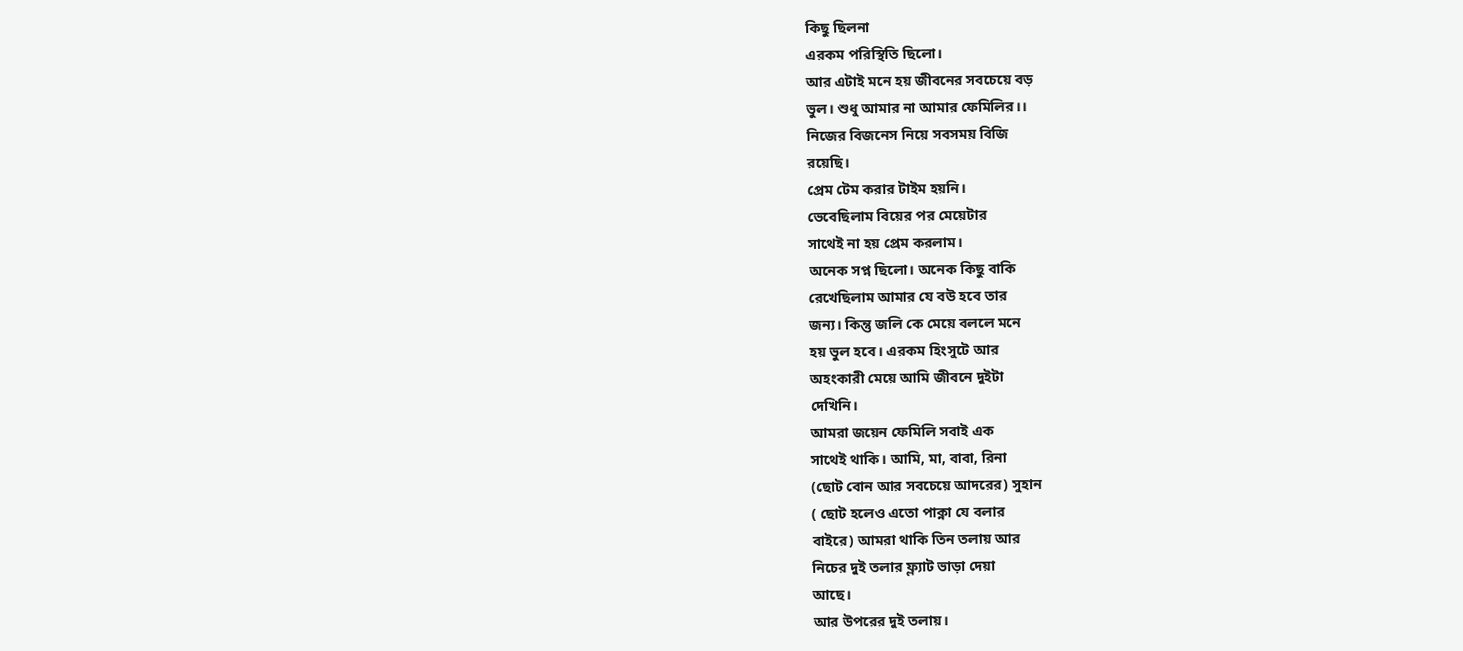কিছু ছিলনা
এরকম পরিস্থিতি ছিলো।
আর এটাই মনে হয় জীবনের সবচেয়ে বড়
ভুল। শুধু আমার না আমার ফেমিলির।।
নিজের বিজনেস নিয়ে সবসময় বিজি
রয়েছি।
প্রেম টেম করার টাইম হয়নি।
ভেবেছিলাম বিয়ের পর মেয়েটার
সাথেই না হয় প্রেম করলাম।
অনেক সপ্ন ছিলো। অনেক কিছু বাকি
রেখেছিলাম আমার যে বউ হবে তার
জন্য। কিন্তু জলি কে মেয়ে বললে মনে
হয় ভুল হবে। এরকম হিংসুটে আর
অহংকারী মেয়ে আমি জীবনে দুইটা
দেখিনি।
আমরা জয়েন ফেমিলি সবাই এক
সাথেই থাকি। আমি, মা, বাবা, রিনা
(ছোট বোন আর সবচেয়ে আদরের) সুহান
( ছোট হলেও এতো পাক্না যে বলার
বাইরে) আমরা থাকি তিন তলায় আর
নিচের দুই তলার ফ্ল্যাট ভাড়া দেয়া
আছে।
আর উপরের দুই তলায়।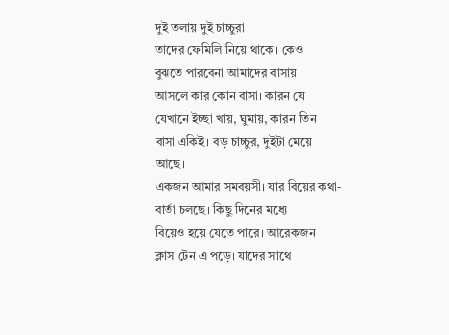দুই তলায় দুই চাচ্চুরা
তাদের ফেমিলি নিয়ে থাকে। কেও
বুঝতে পারবেনা আমাদের বাসায়
আসলে কার কোন বাসা। কারন যে
যেখানে ইচ্ছা খায়, ঘুমায়, কারন তিন
বাসা একিই। বড় চাচ্চুর, দুইটা মেয়ে
আছে।
একজন আমার সমবয়সী। যার বিয়ের কথা-
বার্তা চলছে। কিছু দিনের মধ্যে
বিয়েও হয়ে যেতে পারে। আরেকজন
ক্লাস টেন এ পড়ে। যাদের সাথে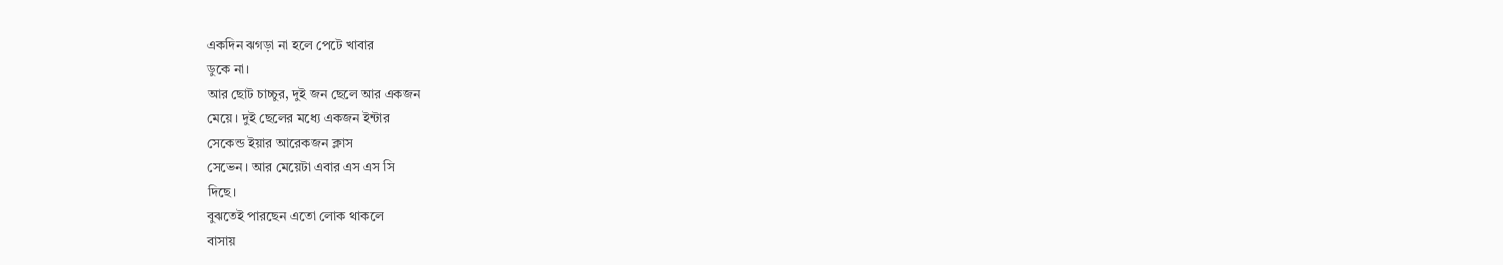একদিন ঝগড়া না হলে পেটে খাবার
ডুকে না।
আর ছোট চাচ্চুর, দুই জন ছেলে আর একজন
মেয়ে। দুই ছেলের মধ্যে একজন ইন্টার
সেকেন্ড ইয়ার আরেকজন ক্লাস
সেভেন। আর মেয়েটা এবার এস এস সি
দিছে।
বুঝতেই পারছেন এতো লোক থাকলে
বাসায়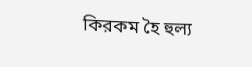কিরকম হৈ হুল্য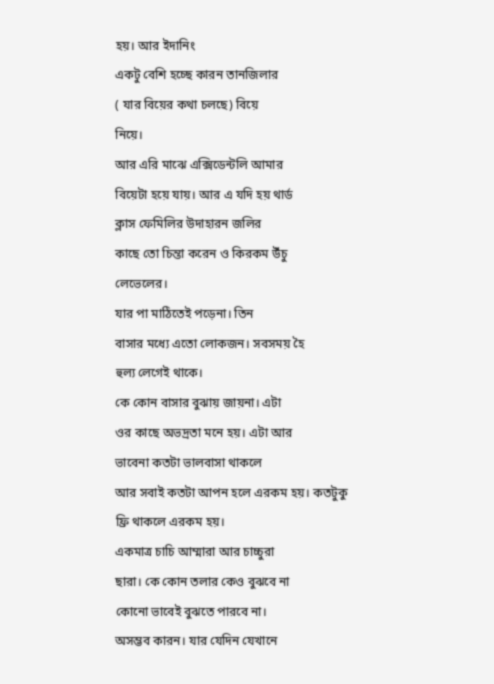হয়। আর ইদানিং
একটু বেশি হচ্ছে কারন তানজিলার
( যার বিয়ের কথা চলছে) বিয়ে
নিয়ে।
আর এরি মাঝে এক্সিডেন্টলি আমার
বিয়েটা হয়ে যায়। আর এ যদি হয় থার্ড
ক্লাস ফেমিলির উদাহারন জলির
কাছে তো চিন্তা করেন ও কিরকম উঁচু
লেভেলের।
যার পা মাঠিতেই পড়েনা। তিন
বাসার মধ্যে এতো লোকজন। সবসময় হৈ
হুল্য লেগেই থাকে।
কে কোন বাসার বুঝায় জায়না। এটা
ওর কাছে অভদ্রতা মনে হয়। এটা আর
ভাবেনা কতটা ভালবাসা থাকলে
আর সবাই কতটা আপন হলে এরকম হয়। কতটুকু
ফ্রি থাকলে এরকম হয়।
একমাত্র চাচি আম্মারা আর চাচ্চুরা
ছারা। কে কোন তলার কেও বুঝবে না
কোনো ভাবেই বুঝতে পারবে না।
অসম্ভব কারন। যার যেদিন যেখানে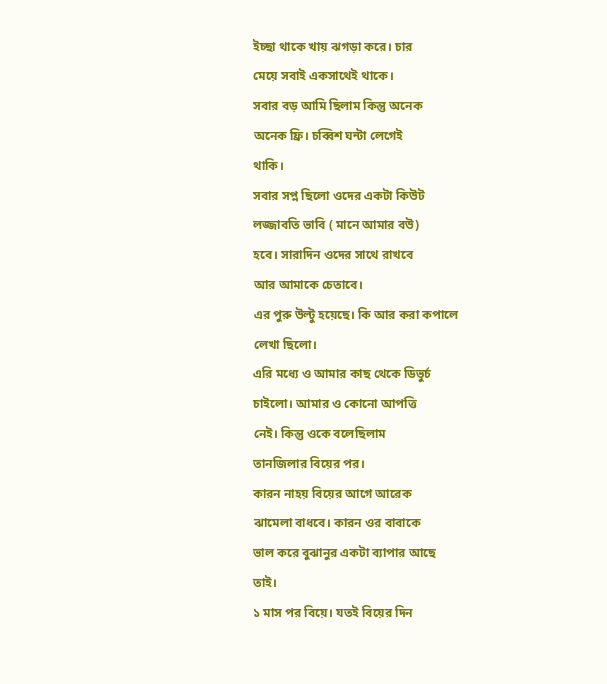ইচ্ছা থাকে খায় ঝগড়া করে। চার
মেয়ে সবাই একসাথেই থাকে।
সবার বড় আমি ছিলাম কিন্তু অনেক
অনেক ফ্রি। চব্বিশ ঘন্টা লেগেই
থাকি।
সবার সপ্ন ছিলো ওদের একটা কিউট
লজ্জাবতি ভাবি ( মানে আমার বউ)
হবে। সারাদিন ওদের সাথে রাখবে
আর আমাকে চেতাবে।
এর পুরু উল্টু হয়েছে। কি আর করা কপালে
লেখা ছিলো।
এরি মধ্যে ও আমার কাছ থেকে ডিভুর্চ
চাইলো। আমার ও কোনো আপত্তি
নেই। কিন্তু ওকে বলেছিলাম
তানজিলার বিয়ের পর।
কারন নাহয় বিয়ের আগে আরেক
ঝামেলা বাধবে। কারন ওর বাবাকে
ভাল করে বুঝানুর একটা ব্যাপার আছে
তাই।
১ মাস পর বিয়ে। যতই বিয়ের দিন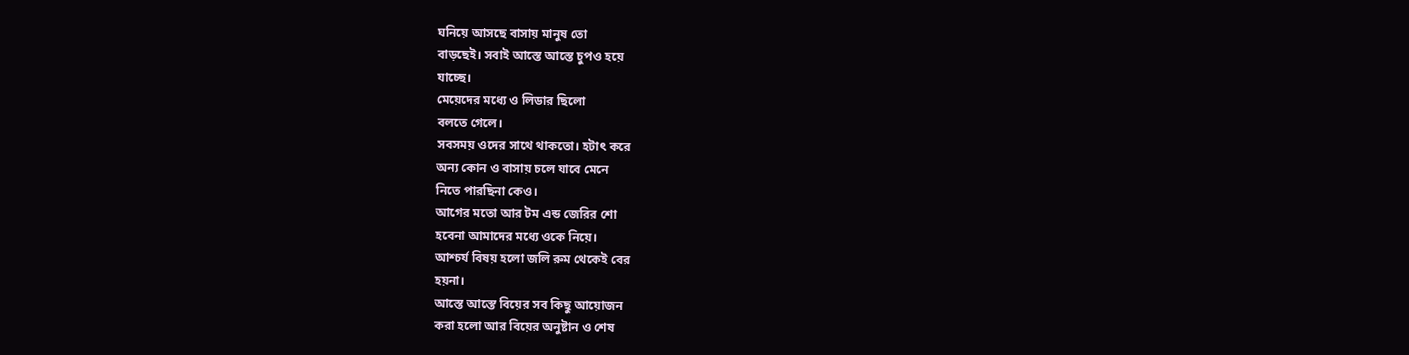ঘনিয়ে আসছে বাসায় মানুষ তো
বাড়ছেই। সবাই আস্তে আস্তে চুপও হয়ে
যাচ্ছে।
মেয়েদের মধ্যে ও লিডার ছিলো
বলতে গেলে।
সবসময় ওদের সাথে থাকতো। হটাৎ করে
অন্য কোন ও বাসায় চলে যাবে মেনে
নিতে পারছিনা কেও।
আগের মতো আর টম এন্ড জেরির শো
হবেনা আমাদের মধ্যে ওকে নিয়ে।
আশ্চর্য বিষয় হলো জলি রুম থেকেই বের
হয়না।
আস্তে আস্তে বিয়ের সব কিছু আয়োজন
করা হলো আর বিয়ের অনুষ্টান ও শেষ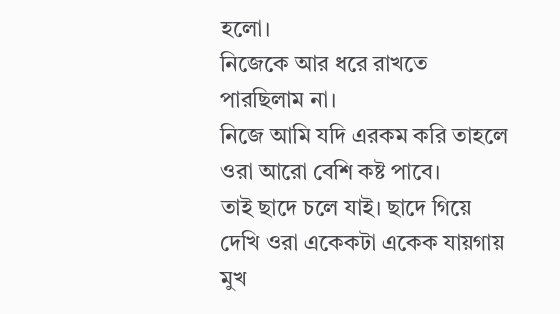হলো।
নিজেকে আর ধরে রাখতে
পারছিলাম না।
নিজে আমি যদি এরকম করি তাহলে
ওরা আরো বেশি কষ্ট পাবে।
তাই ছাদে চলে যাই। ছাদে গিয়ে
দেখি ওরা একেকটা একেক যায়গায়
মুখ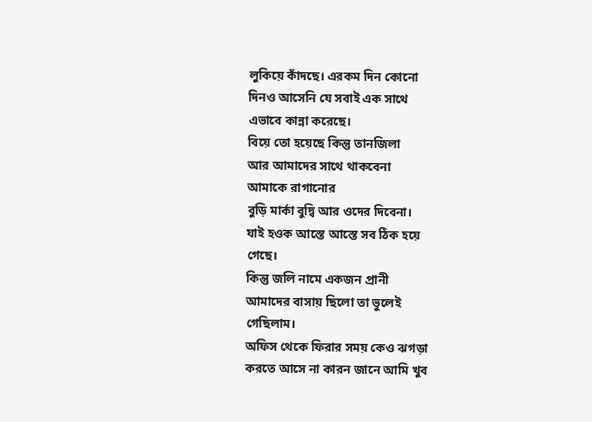লুকিয়ে কাঁদছে। এরকম দিন কোনো
দিনও আসেনি যে সবাই এক সাথে
এভাবে কান্না করেছে।
বিয়ে তো হয়েছে কিন্তু তানজিলা
আর আমাদের সাথে থাকবেনা
আমাকে রাগানোর
বুড়ি মার্কা বুদ্বি আর ওদের দিবেনা।
যাই হওক আস্তে আস্তে সব ঠিক হয়ে
গেছে।
কিন্তু জলি নামে একজন প্রানী
আমাদের বাসায় ছিলো তা ভুলেই
গেছিলাম।
অফিস থেকে ফিরার সময় কেও ঝগড়া
করতে আসে না কারন জানে আমি খুব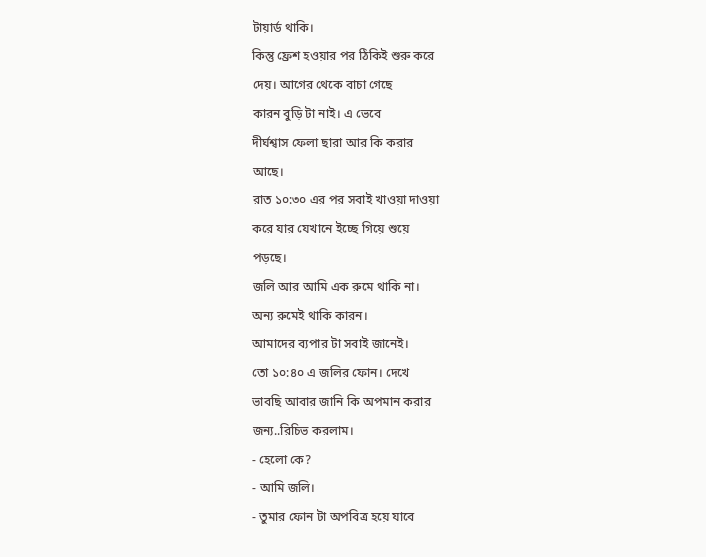টায়ার্ড থাকি।
কিন্তু ফ্রেশ হওয়ার পর ঠিকিই শুরু করে
দেয়। আগের থেকে বাচা গেছে
কারন বুড়ি টা নাই। এ ভেবে
দীর্ঘশ্বাস ফেলা ছারা আর কি করার
আছে।
রাত ১০:৩০ এর পর সবাই খাওয়া দাওয়া
করে যার যেখানে ইচ্ছে গিয়ে শুয়ে
পড়ছে।
জলি আর আমি এক রুমে থাকি না।
অন্য রুমেই থাকি কারন।
আমাদের ব্যপার টা সবাই জানেই।
তো ১০:৪০ এ জলির ফোন। দেখে
ভাবছি আবার জানি কি অপমান করার
জন্য..রিচিভ করলাম।
- হেলো কে?
- আমি জলি।
- তুমার ফোন টা অপবিত্র হয়ে যাবে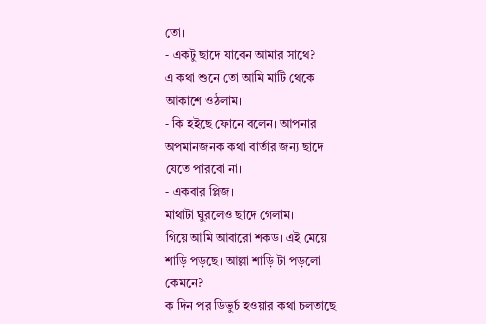তো।
- একটু ছাদে যাবেন আমার সাথে?
এ কথা শুনে তো আমি মাটি থেকে
আকাশে ওঠলাম।
- কি হইছে ফোনে বলেন। আপনার
অপমানজনক কথা বার্তার জন্য ছাদে
যেতে পারবো না।
- একবার প্লিজ।
মাথাটা ঘুরলেও ছাদে গেলাম।
গিয়ে আমি আবারো শকড। এই মেয়ে
শাড়ি পড়ছে। আল্লা শাড়ি টা পড়লো
কেমনে?
ক দিন পর ডিভুর্চ হওয়ার কথা চলতাছে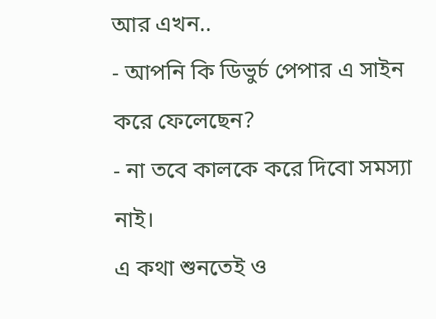আর এখন..
- আপনি কি ডিভুর্চ পেপার এ সাইন
করে ফেলেছেন?
- না তবে কালকে করে দিবো সমস্যা
নাই।
এ কথা শুনতেই ও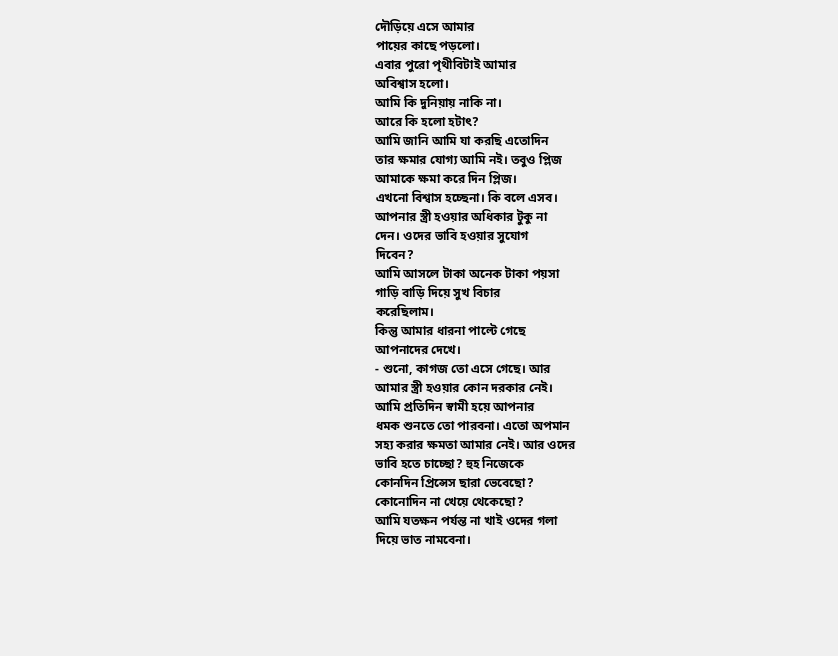দৌড়িয়ে এসে আমার
পায়ের কাছে পড়লো।
এবার পুরো পৃথীবিটাই আমার
অবিশ্বাস হলো।
আমি কি দুনিয়ায় নাকি না।
আরে কি হলো হটাৎ?
আমি জানি আমি যা করছি এতোদিন
তার ক্ষমার যোগ্য আমি নই। তবুও প্লিজ
আমাকে ক্ষমা করে দিন প্লিজ।
এখনো বিশ্বাস হচ্ছেনা। কি বলে এসব।
আপনার স্ত্রী হওয়ার অধিকার টুকু না
দেন। ওদের ভাবি হওয়ার সুযোগ
দিবেন?
আমি আসলে টাকা অনেক টাকা পয়সা
গাড়ি বাড়ি দিয়ে সুখ বিচার
করেছিলাম।
কিন্তু আমার ধারনা পাল্টে গেছে
আপনাদের দেখে।
- শুনো, কাগজ তো এসে গেছে। আর
আমার স্ত্রী হওয়ার কোন দরকার নেই।
আমি প্রতিদিন স্বামী হয়ে আপনার
ধমক শুনতে তো পারবনা। এতো অপমান
সহ্য করার ক্ষমতা আমার নেই। আর ওদের
ভাবি হতে চাচ্ছো? হুহ নিজেকে
কোনদিন প্রিন্সেস ছারা ভেবেছো?
কোনোদিন না খেয়ে থেকেছো?
আমি যতক্ষন পর্যন্ত না খাই ওদের গলা
দিয়ে ভাত নামবেনা।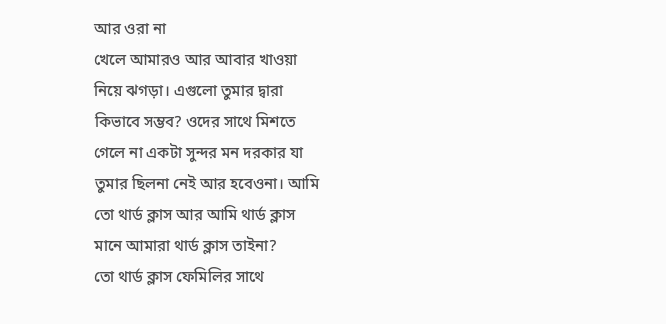আর ওরা না
খেলে আমারও আর আবার খাওয়া
নিয়ে ঝগড়া। এগুলো তুমার দ্বারা
কিভাবে সম্ভব? ওদের সাথে মিশতে
গেলে না একটা সুন্দর মন দরকার যা
তুমার ছিলনা নেই আর হবেওনা। আমি
তো থার্ড ক্লাস আর আমি থার্ড ক্লাস
মানে আমারা থার্ড ক্লাস তাইনা?
তো থার্ড ক্লাস ফেমিলির সাথে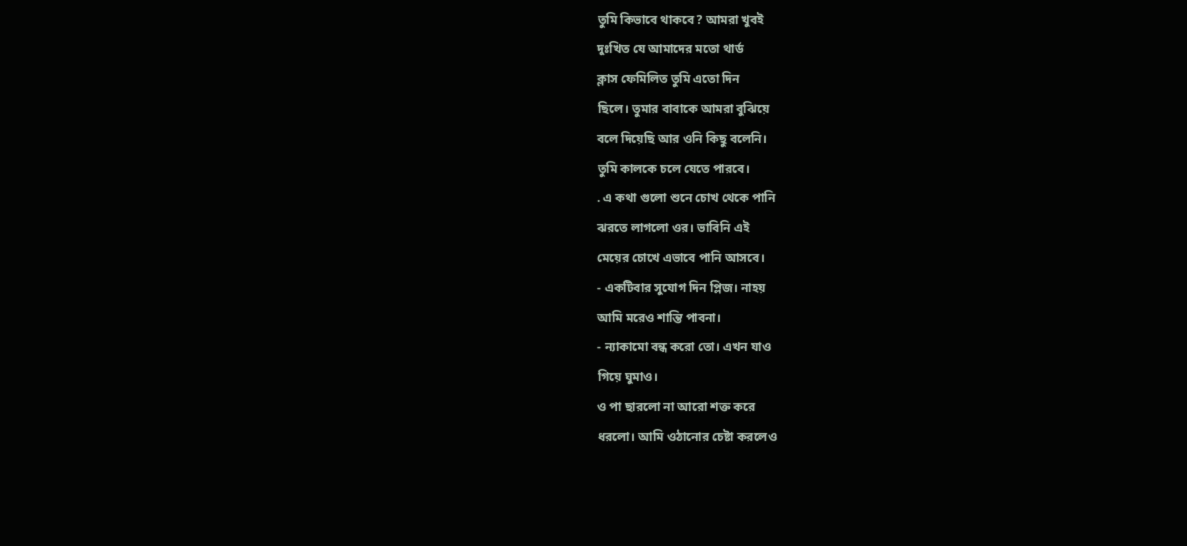তুমি কিভাবে থাকবে? আমরা খুবই
দুঃখিত যে আমাদের মতো থার্ড
ক্লাস ফেমিলিত তুমি এতো দিন
ছিলে। তুমার বাবাকে আমরা বুঝিয়ে
বলে দিয়েছি আর ওনি কিছু বলেনি।
তুমি কালকে চলে যেতে পারবে।
. এ কথা গুলো শুনে চোখ থেকে পানি
ঝরতে লাগলো ওর। ভাবিনি এই
মেয়ের চোখে এভাবে পানি আসবে।
- একটিবার সুযোগ দিন প্লিজ। নাহয়
আমি মরেও শান্তি পাবনা।
- ন্যাকামো বন্ধ করো তো। এখন যাও
গিয়ে ঘুমাও।
ও পা ছারলো না আরো শক্ত করে
ধরলো। আমি ওঠানোর চেষ্টা করলেও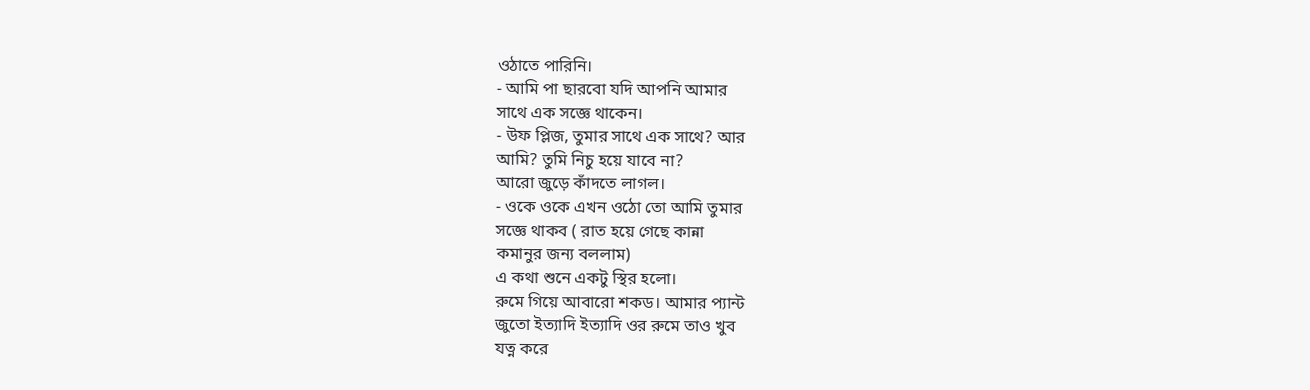ওঠাতে পারিনি।
- আমি পা ছারবো যদি আপনি আমার
সাথে এক সজ্ঞে থাকেন।
- উফ প্লিজ, তুমার সাথে এক সাথে? আর
আমি? তুমি নিচু হয়ে যাবে না?
আরো জুড়ে কাঁদতে লাগল।
- ওকে ওকে এখন ওঠো তো আমি তুমার
সজ্ঞে থাকব ( রাত হয়ে গেছে কান্না
কমানুর জন্য বললাম)
এ কথা শুনে একটু স্থির হলো।
রুমে গিয়ে আবারো শকড। আমার প্যান্ট
জুতো ইত্যাদি ইত্যাদি ওর রুমে তাও খুব
যত্ন করে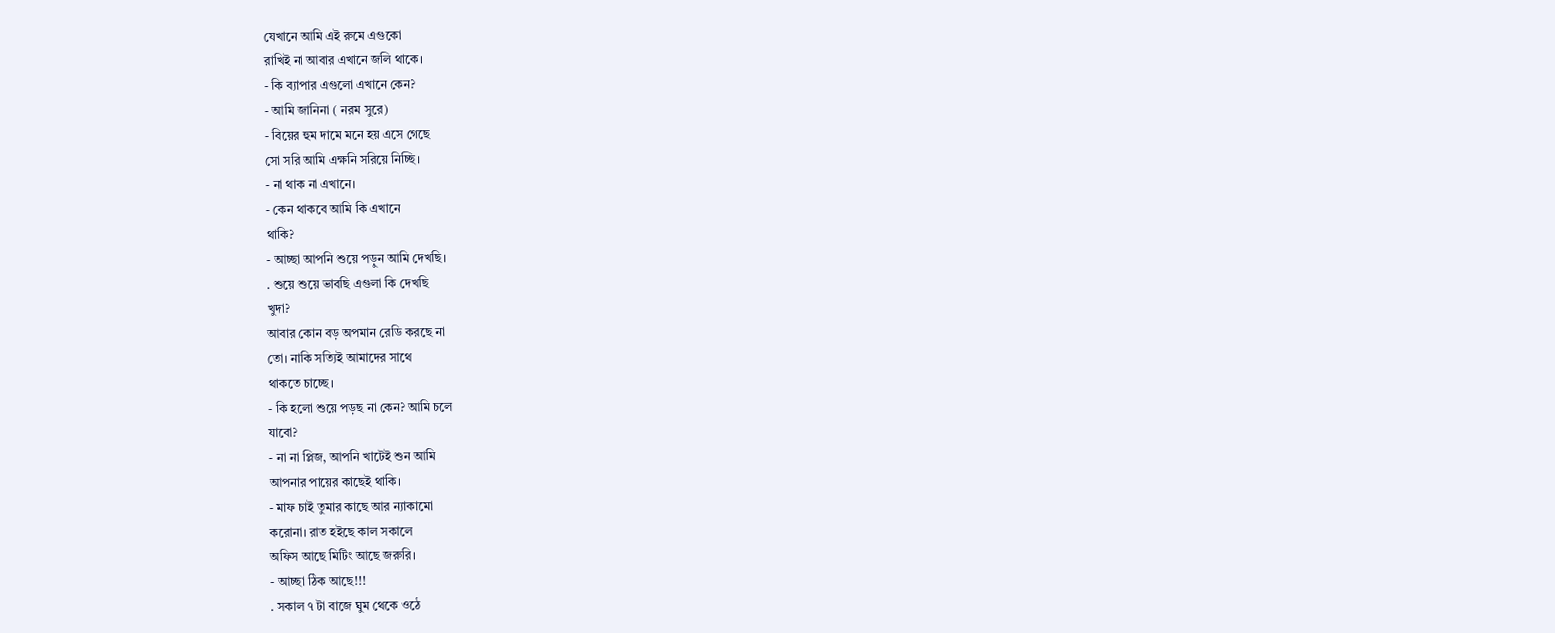যেখানে আমি এই রুমে এগুকো
রাখিই না আবার এখানে জলি থাকে।
- কি ব্যাপার এগুলো এখানে কেন?
- আমি জানিনা ( নরম সুরে)
- বিয়ের হুম দামে মনে হয় এসে গেছে
সো সরি আমি এক্ষনি সরিয়ে নিচ্ছি।
- না থাক না এখানে।
- কেন থাকবে আমি কি এখানে
থাকি?
- আচ্ছা আপনি শুয়ে পড়ুন আমি দেখছি।
. শুয়ে শুয়ে ভাবছি এগুলা কি দেখছি
খুদা?
আবার কোন বড় অপমান রেডি করছে না
তো। নাকি সত্যিই আমাদের সাথে
থাকতে চাচ্ছে।
- কি হলো শুয়ে পড়ছ না কেন? আমি চলে
যাবো?
- না না প্লিজ, আপনি খাটেই শুন আমি
আপনার পায়ের কাছেই থাকি।
- মাফ চাই তুমার কাছে আর ন্যাকামো
করোনা। রাত হইছে কাল সকালে
অফিস আছে মিটিং আছে জরুরি।
- আচ্ছা ঠিক আছে!!!
. সকাল ৭ টা বাজে ঘুম থেকে ওঠে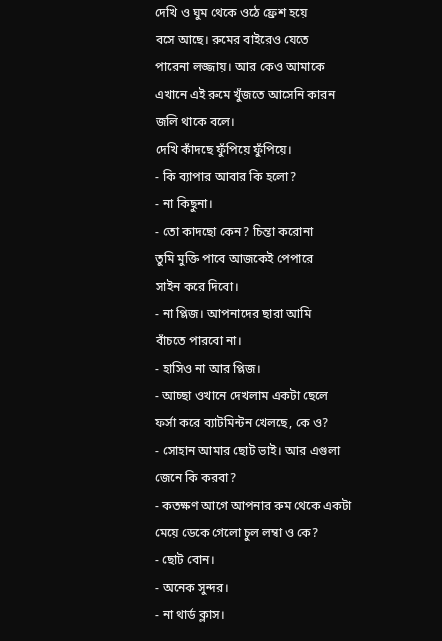দেখি ও ঘুম থেকে ওঠে ফ্রেশ হয়ে
বসে আছে। রুমের বাইরেও যেতে
পারেনা লজ্জায়। আর কেও আমাকে
এখানে এই রুমে খুঁজতে আসেনি কারন
জলি থাকে বলে।
দেখি কাঁদছে ফুঁপিয়ে ফুঁপিয়ে।
- কি ব্যাপার আবার কি হলো?
- না কিছুনা।
- তো কাদছো কেন? চিন্তা করোনা
তুমি মুক্তি পাবে আজকেই পেপারে
সাইন করে দিবো।
- না প্লিজ। আপনাদের ছারা আমি
বাঁচতে পারবো না।
- হাসিও না আর প্লিজ।
- আচ্ছা ওখানে দেখলাম একটা ছেলে
ফর্সা করে ব্যাটমিন্টন খেলছে, কে ও?
- সোহান আমার ছোট ভাই। আর এগুলা
জেনে কি করবা?
- কতক্ষণ আগে আপনার রুম থেকে একটা
মেয়ে ডেকে গেলো চুল লম্বা ও কে?
- ছোট বোন।
- অনেক সুন্দর।
- না থার্ড ক্লাস।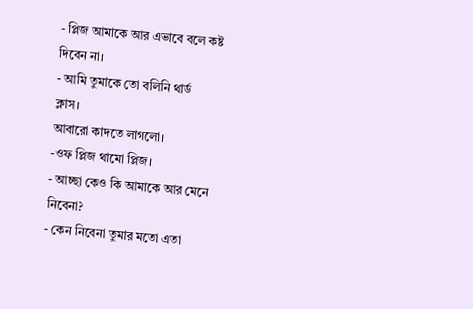- প্লিজ আমাকে আর এভাবে বলে কষ্ট
দিবেন না।
- আমি তুমাকে তো বলিনি থার্ড
ক্লাস।
আবারো কাদতে লাগলো।
-ওফ প্লিজ থামো প্লিজ।
- আচ্ছা কেও কি আমাকে আর মেনে
নিবেনা?
- কেন নিবেনা তুমার মতো এতা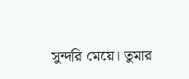সুন্দরি মেয়ে। তুমার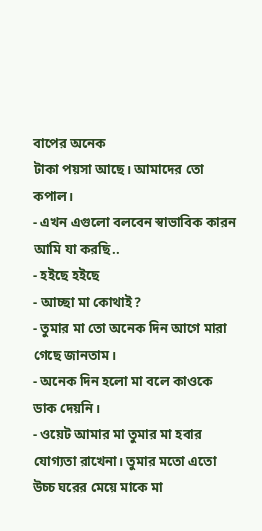বাপের অনেক
টাকা পয়সা আছে। আমাদের তো
কপাল।
- এখন এগুলো বলবেন স্বাভাবিক কারন
আমি যা করছি..
- হইছে হইছে
- আচ্ছা মা কোথাই?
- তুমার মা তো অনেক দিন আগে মারা
গেছে জানতাম।
- অনেক দিন হলো মা বলে কাওকে
ডাক দেয়নি।
- ওয়েট আমার মা তুমার মা হবার
যোগ্যতা রাখেনা। তুমার মতো এতো
উচ্চ ঘরের মেয়ে মাকে মা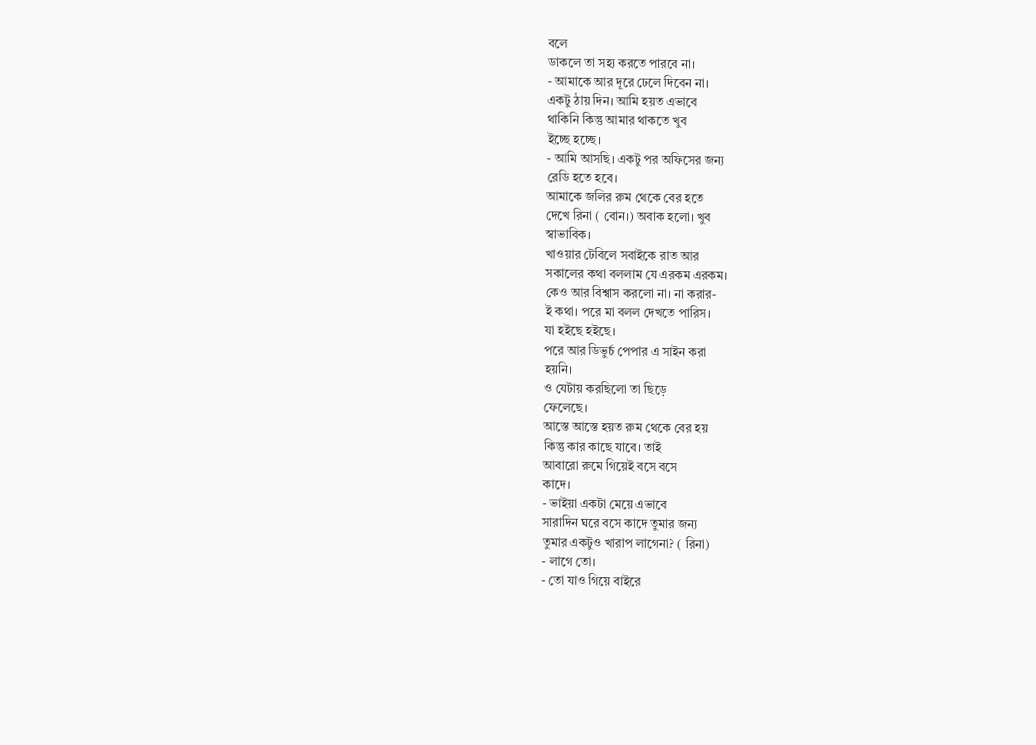বলে
ডাকলে তা সহ্য করতে পারবে না।
- আমাকে আর দূরে ঢেলে দিবেন না।
একটু ঠায় দিন। আমি হয়ত এভাবে
থাকিনি কিন্তু আমার থাকতে খুব
ইচ্ছে হচ্ছে।
- আমি আসছি। একটু পর অফিসের জন্য
রেডি হতে হবে।
আমাকে জলির রুম থেকে বের হতে
দেখে রিনা ( বোন।) অবাক হলো। খুব
স্বাভাবিক।
খাওয়ার টেবিলে সবাইকে রাত আর
সকালের কথা বললাম যে এরকম এরকম।
কেও আর বিশ্বাস করলো না। না করার-
ই কথা। পরে মা বলল দেখতে পারিস।
যা হইছে হইছে।
পরে আর ডিভুর্চ পেপার এ সাইন করা
হয়নি।
ও যেটায় করছিলো তা ছিড়ে
ফেলেছে।
আস্তে আস্তে হয়ত রুম থেকে বের হয়
কিন্তু কার কাছে যাবে। তাই
আবারো রুমে গিয়েই বসে বসে
কাদে।
- ভাইয়া একটা মেয়ে এভাবে
সারাদিন ঘরে বসে কাদে তুমার জন্য
তুমার একটুও খারাপ লাগেনা? ( রিনা)
- লাগে তো।
- তো যাও গিয়ে বাইরে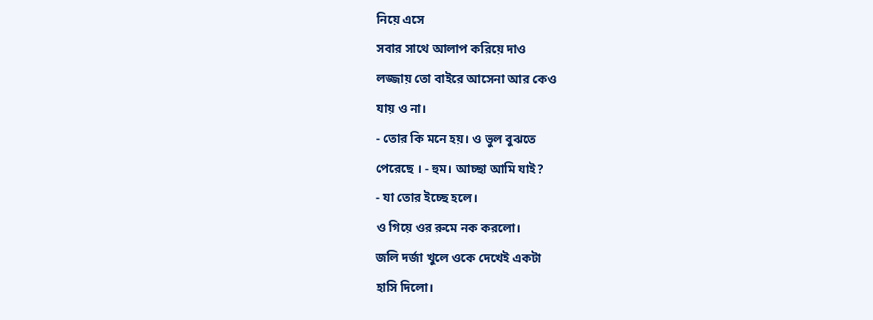নিয়ে এসে
সবার সাথে আলাপ করিয়ে দাও
লজ্জায় তো বাইরে আসেনা আর কেও
যায় ও না।
- তোর কি মনে হয়। ও ভুল বুঝতে
পেরেছে । - হুম। আচ্ছা আমি যাই?
- যা তোর ইচ্ছে হলে।
ও গিয়ে ওর রুমে নক করলো।
জলি দর্জা খুলে ওকে দেখেই একটা
হাসি দিলো।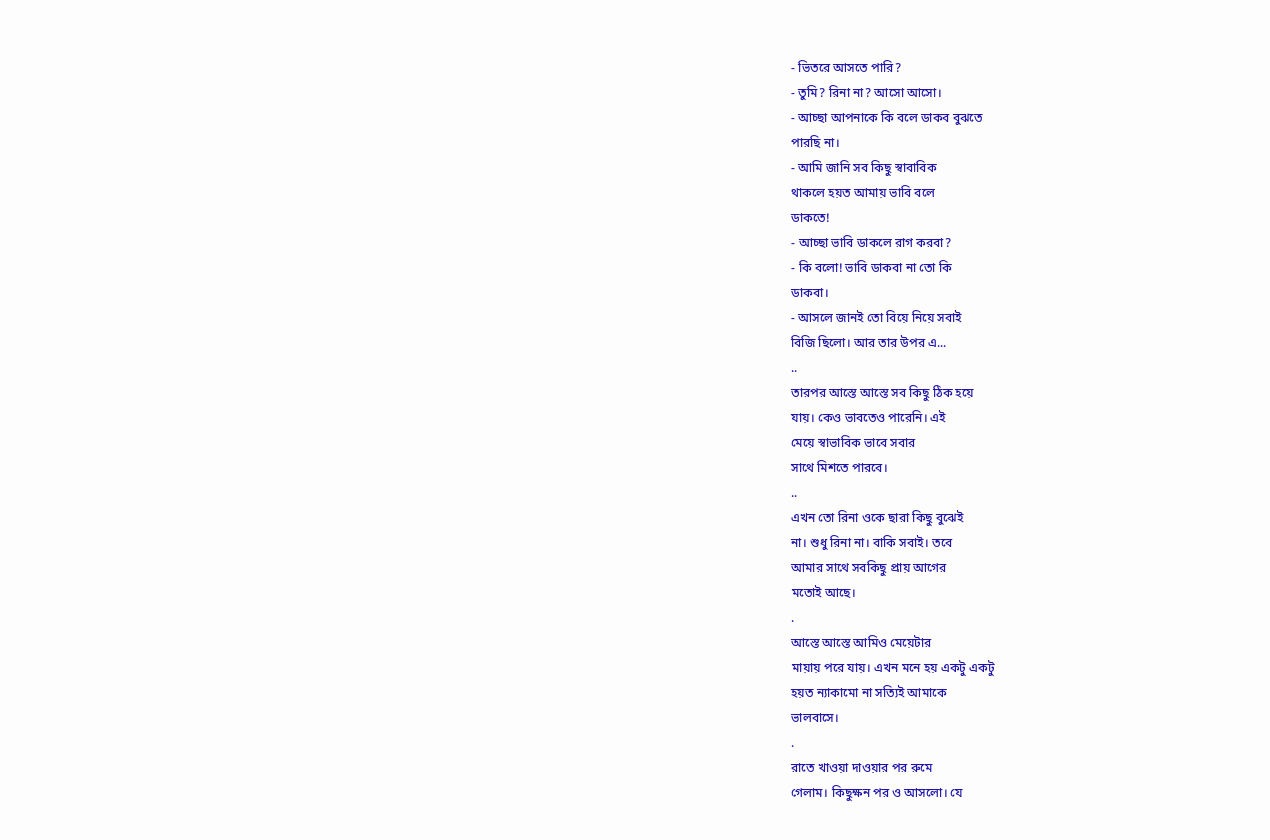- ভিতরে আসতে পারি?
- তুমি? রিনা না? আসো আসো।
- আচ্ছা আপনাকে কি বলে ডাকব বুঝতে
পারছি না।
- আমি জানি সব কিছু স্বাবাবিক
থাকলে হয়ত আমায় ভাবি বলে
ডাকতে!
- আচ্ছা ভাবি ডাকলে রাগ করবা?
- কি বলো! ভাবি ডাকবা না তো কি
ডাকবা।
- আসলে জানই তো বিয়ে নিয়ে সবাই
বিজি ছিলো। আর তার উপর এ...
..
তারপর আস্তে আস্তে সব কিছু ঠিক হয়ে
যায়। কেও ভাবতেও পারেনি। এই
মেয়ে স্বাভাবিক ভাবে সবার
সাথে মিশতে পারবে।
..
এখন তো রিনা ওকে ছারা কিছু বুঝেই
না। শুধু রিনা না। বাকি সবাই। তবে
আমার সাথে সবকিছু প্রায় আগের
মতোই আছে।
.
আস্তে আস্তে আমিও মেয়েটার
মায়ায় পরে যায়। এখন মনে হয় একটু একটু
হয়ত ন্যাকামো না সত্যিই আমাকে
ভালবাসে।
.
রাতে খাওয়া দাওয়ার পর রুমে
গেলাম। কিছুক্ষন পর ও আসলো। যে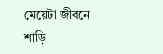মেয়েটা জীবনে শাড়ি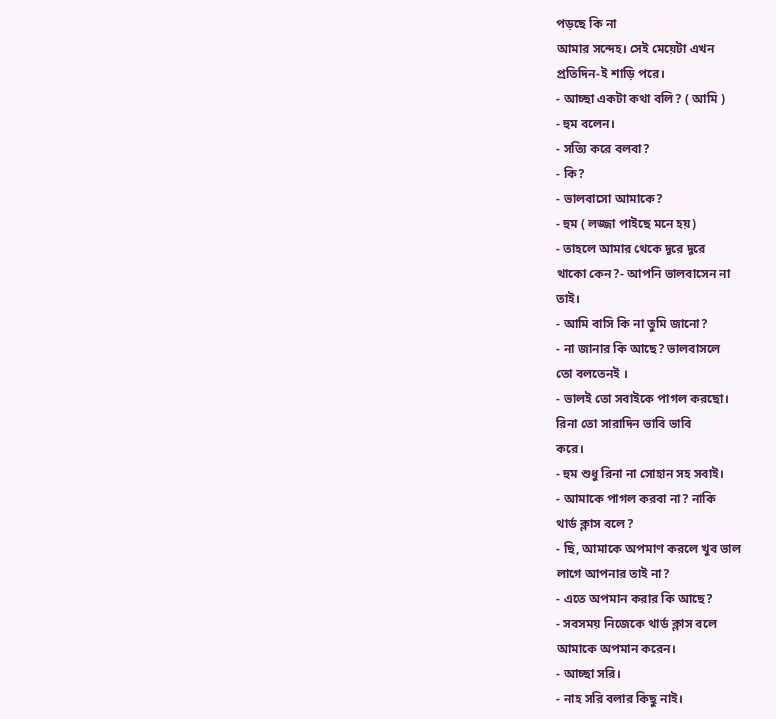পড়ছে কি না
আমার সন্দেহ। সেই মেয়েটা এখন
প্রতিদিন-ই শাড়ি পরে।
- আচ্ছা একটা কথা বলি? ( আমি )
- হুম বলেন।
- সত্যি করে বলবা?
- কি?
- ভালবাসো আমাকে?
- হুম ( লজ্জা পাইছে মনে হয়)
- তাহলে আমার থেকে দূরে দূরে
থাকো কেন?- আপনি ভালবাসেন না
তাই।
- আমি বাসি কি না তুমি জানো?
- না জানার কি আছে? ভালবাসলে
তো বলতেনই ।
- ভালই তো সবাইকে পাগল করছো।
রিনা তো সারাদিন ভাবি ভাবি
করে।
- হুম শুধু রিনা না সোহান সহ সবাই।
- আমাকে পাগল করবা না? নাকি
থার্ড ক্লাস বলে?
- ছি, আমাকে অপমাণ করলে খুব ভাল
লাগে আপনার তাই না?
- এতে অপমান করার কি আছে?
- সবসময় নিজেকে থার্ড ক্লাস বলে
আমাকে অপমান করেন।
- আচ্ছা সরি।
- নাহ সরি বলার কিছু নাই।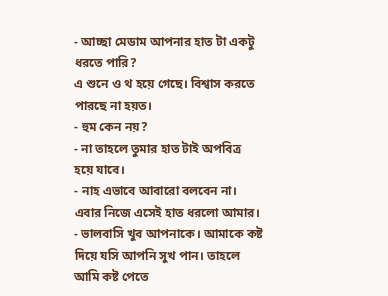- আচ্ছা মেডাম আপনার হাত টা একটু
ধরতে পারি?
এ শুনে ও থ হয়ে গেছে। বিশ্বাস করতে
পারছে না হয়ত।
- হুম কেন নয়?
- না তাহলে তুমার হাত টাই অপবিত্র
হয়ে যাবে।
- নাহ এভাবে আবারো বলবেন না।
এবার নিজে এসেই হাত ধরলো আমার।
- ভালবাসি খুব আপনাকে। আমাকে কষ্ট
দিয়ে যসি আপনি সুখ পান। তাহলে
আমি কষ্ট পেতে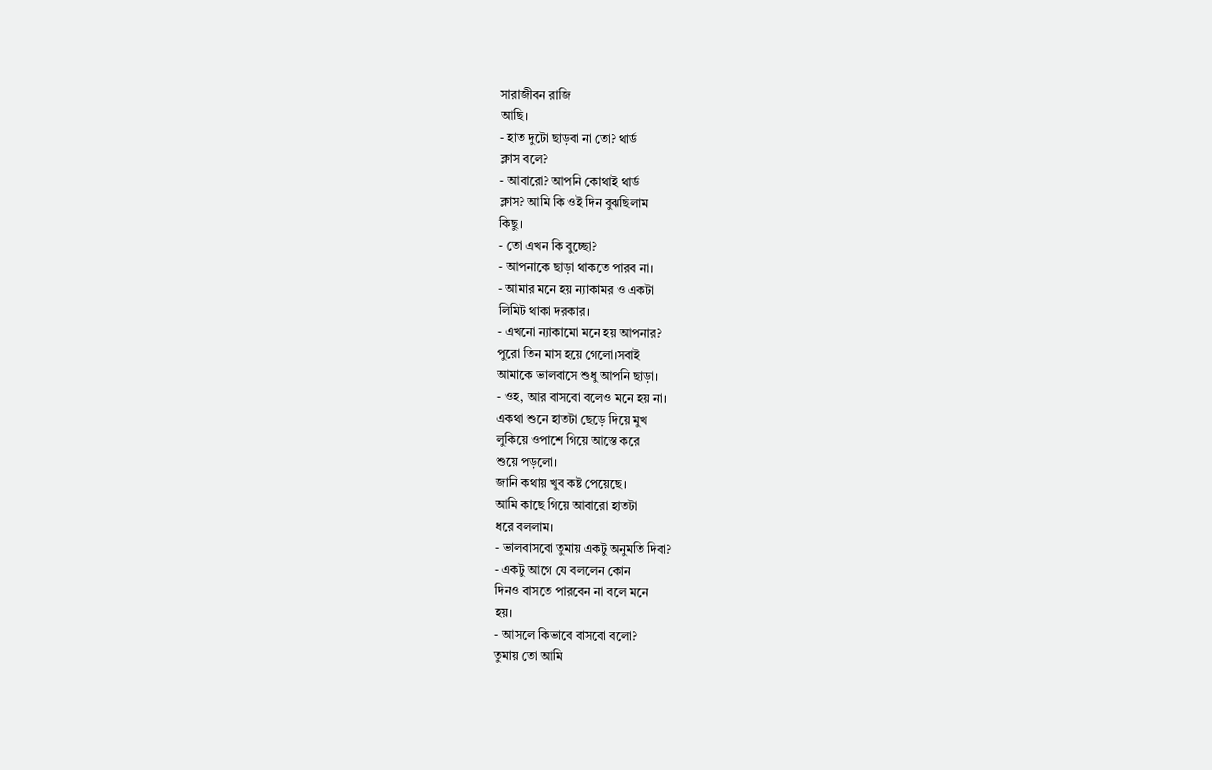সারাজীবন রাজি
আছি।
- হাত দুটো ছাড়বা না তো? থার্ড
ক্লাস বলে?
- আবারো? আপনি কোথাই থার্ড
ক্লাস? আমি কি ওই দিন বুঝছিলাম
কিছু।
- তো এখন কি বুচ্ছো?
- আপনাকে ছাড়া থাকতে পারব না।
- আমার মনে হয় ন্যাকামর ও একটা
লিমিট থাকা দরকার।
- এখনো ন্যাকামো মনে হয় আপনার?
পুরো তিন মাস হয়ে গেলো।সবাই
আমাকে ভালবাসে শুধু আপনি ছাড়া।
- ওহ, আর বাসবো বলেও মনে হয় না।
একথা শুনে হাতটা ছেড়ে দিয়ে মুখ
লুকিয়ে ওপাশে গিয়ে আস্তে করে
শুয়ে পড়লো।
জানি কথায় খুব কষ্ট পেয়েছে।
আমি কাছে গিয়ে আবারো হাতটা
ধরে বললাম।
- ভালবাসবো তুমায় একটু অনুমতি দিবা?
- একটু আগে যে বললেন কোন
দিনও বাসতে পারবেন না বলে মনে
হয়।
- আসলে কিভাবে বাসবো বলো?
তুমায় তো আমি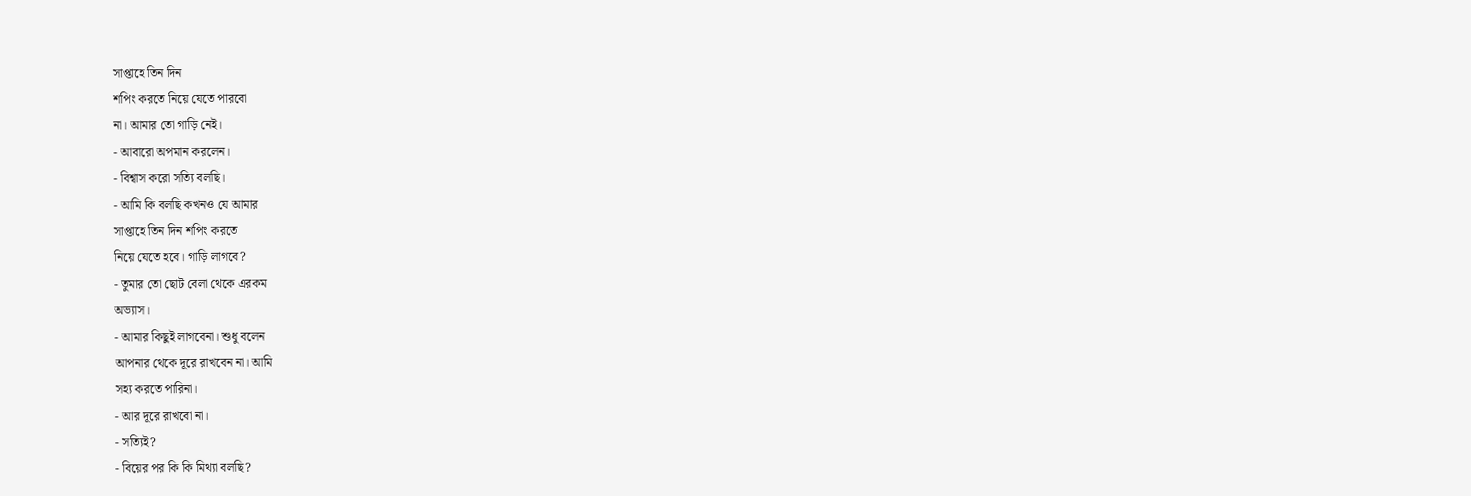সাপ্তাহে তিন দিন
শপিং করতে নিয়ে যেতে পারবো
না। আমার তো গাড়ি নেই।
- আবারো অপমান করলেন।
- বিশ্বাস করো সত্যি বলছি।
- আমি কি বলছি কখনও যে আমার
সাপ্তাহে তিন দিন শপিং করতে
নিয়ে যেতে হবে। গাড়ি লাগবে?
- তুমার তো ছোট বেলা থেকে এরকম
অভ্যাস।
- আমার কিছুই লাগবেনা। শুধু বলেন
আপনার থেকে দূরে রাখবেন না। আমি
সহ্য করতে পারিনা।
- আর দূরে রাখবো না।
- সত্যিই?
- বিয়ের পর কি কি মিথ্যা বলছি?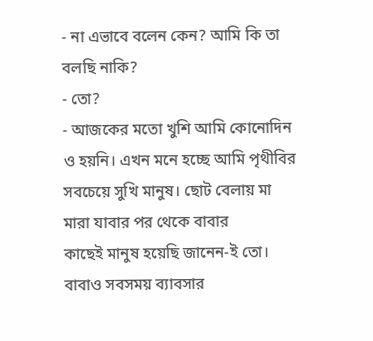- না এভাবে বলেন কেন? আমি কি তা
বলছি নাকি?
- তো?
- আজকের মতো খুশি আমি কোনোদিন
ও হয়নি। এখন মনে হচ্ছে আমি পৃথীবির
সবচেয়ে সুখি মানুষ। ছোট বেলায় মা
মারা যাবার পর থেকে বাবার
কাছেই মানুষ হয়েছি জানেন-ই তো।
বাবাও সবসময় ব্যাবসার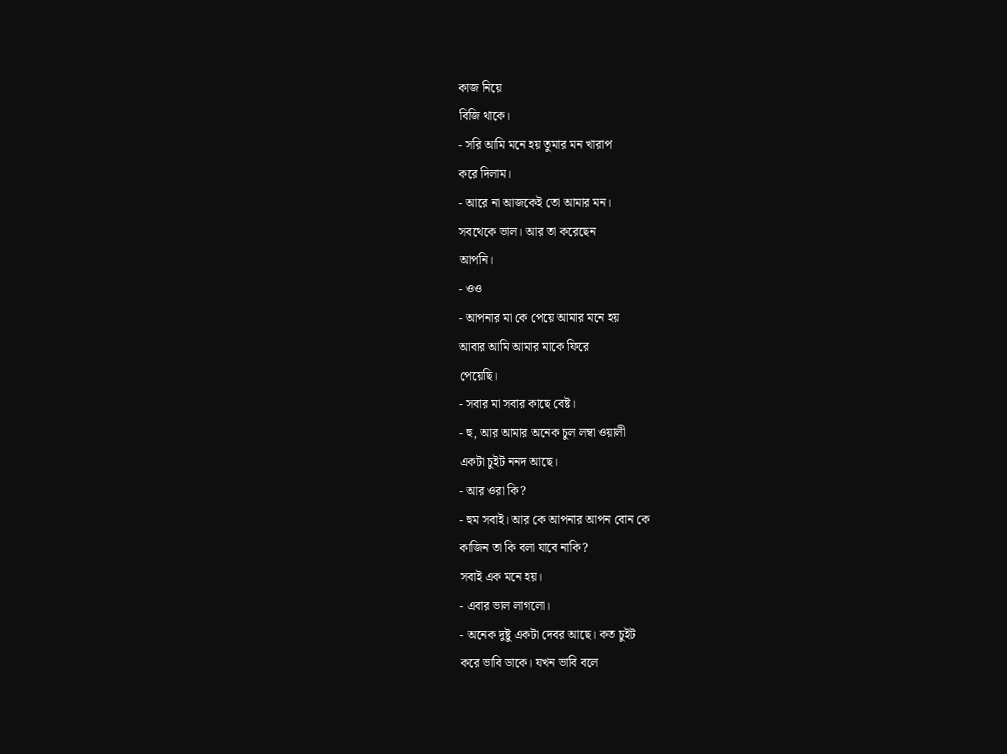কাজ নিয়ে
বিজি থাকে।
- সরি আমি মনে হয় তুমার মন খারাপ
করে দিলাম।
- আরে না আজকেই তো আমার মন।
সবথেকে ভাল। আর তা করেছেন
আপনি।
- ওও
- আপনার মা কে পেয়ে আমার মনে হয়
আবার আমি আমার মাকে ফিরে
পেয়েছি।
- সবার মা সবার কাছে বেষ্ট।
- হু, আর আমার অনেক চুল লম্বা ওয়ালী
একটা চুইট ননদ আছে।
- আর ওরা কি?
- হুম সবাই। আর কে আপনার আপন বোন কে
কাজিন তা কি বলা যাবে নাকি?
সবাই এক মনে হয়।
- এবার ভাল লাগলো।
- অনেক দুষ্টু একটা দেবর আছে। কত চুইট
করে ভাবি ডাকে। যখন ভাবি বলে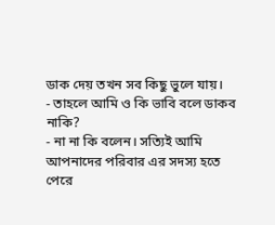ডাক দেয় তখন সব কিছু ভুলে যায়।
- তাহলে আমি ও কি ভাবি বলে ডাকব
নাকি?
- না না কি বলেন। সত্যিই আমি
আপনাদের পরিবার এর সদস্য হতে
পেরে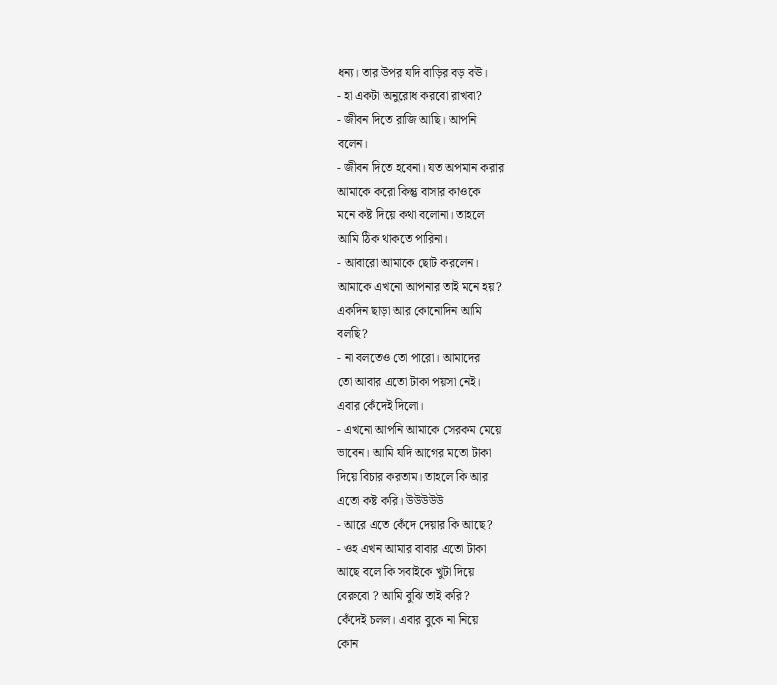ধন্য। তার উপর যদি বাড়ির বড় বঊ।
- হা একটা অনুরোধ করবো রাখবা?
- জীবন দিতে রাজি আছি। আপনি
বলেন।
- জীবন দিতে হবেনা। যত অপমান করার
আমাকে করো কিন্তু বাসার কাওকে
মনে কষ্ট দিয়ে কথা বলোনা। তাহলে
আমি ঠিক থাকতে পারিনা।
- আবারো আমাকে ছোট করলেন।
আমাকে এখনো আপনার তাই মনে হয়?
একদিন ছাড়া আর কোনোদিন আমি
বলছি?
- না বলতেও তো পারো। আমাদের
তো আবার এতো টাকা পয়সা নেই।
এবার কেঁদেই দিলো।
- এখনো আপনি আমাকে সেরকম মেয়ে
ভাবেন। আমি যদি আগের মতো টাকা
দিয়ে বিচার করতাম। তাহলে কি আর
এতো কষ্ট করি। উউউউউ
- আরে এতে কেঁদে দেয়ার কি আছে?
- ওহ এখন আমার বাবার এতো টাকা
আছে বলে কি সবাইকে খুটা দিয়ে
বেরুবো ? আমি বুঝি তাই করি?
কেঁদেই চলল। এবার বুকে না নিয়ে
কোন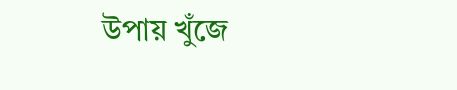উপায় খুঁজে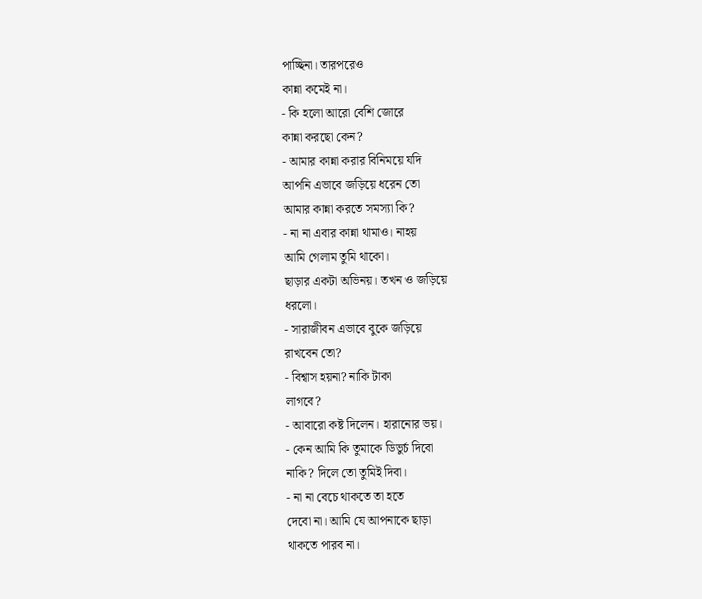পাচ্ছিনা। তারপরেও
কান্না কমেই না।
- কি হলো আরো বেশি জোরে
কান্না করছো কেন?
- আমার কান্না করার বিনিময়ে যদি
আপনি এভাবে জড়িয়ে ধরেন তো
আমার কান্না করতে সমস্যা কি?
- না না এবার কান্না থামাও। নাহয়
আমি গেলাম তুমি থাকো।
ছাড়ার একটা অভিনয়। তখন ও জড়িয়ে
ধরলো।
- সারাজীবন এভাবে বুকে জড়িয়ে
রাখবেন তো?
- বিশ্বাস হয়না? নাকি টাকা
লাগবে?
- আবারো কষ্ট দিলেন। হারানোর ভয়।
- কেন আমি কি তুমাকে ডিভুর্চ দিবো
নাকি? দিলে তো তুমিই দিবা।
- না না বেচে থাকতে তা হতে
দেবো না। আমি যে আপনাকে ছাড়া
থাকতে পারব না।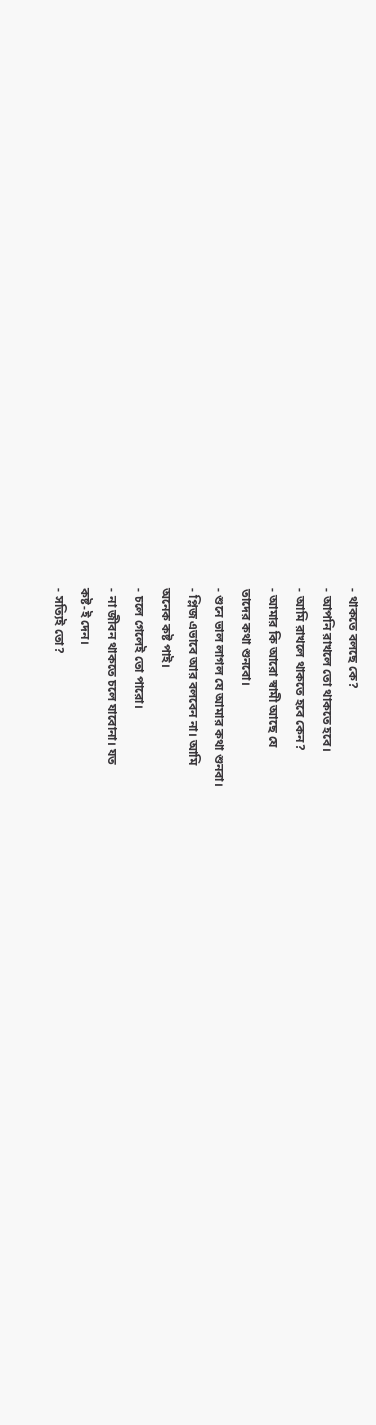- থাকতে বলছে কে?
- আপনি রাখলে তো থাকতে হবে।
- আমি রাখলে থাকতে হবে কেন?
- আমার কি আরো স্বামী আছে যে
তাদের কথা শুনবো।
- শুনে ভাল লাগল যে আমার কথা শুনবা।
- প্লিজ এভাবে আর বলবেন না। আমি
অনেক কষ্ট পাই।
- চলে গেলেই তো পারো।
- না জীবন থাকতে চলে যাবোনা। যত
কষ্ট-ই দেন।
- সত্যিই তো?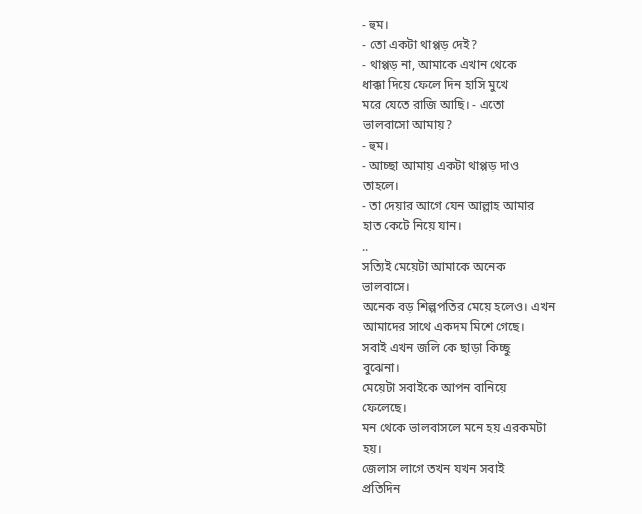- হুম।
- তো একটা থাপ্পড় দেই?
- থাপ্পড় না, আমাকে এখান থেকে
ধাক্কা দিয়ে ফেলে দিন হাসি মুখে
মরে যেতে রাজি আছি। - এতো
ভালবাসো আমায়?
- হুম।
- আচ্ছা আমায় একটা থাপ্পড় দাও
তাহলে।
- তা দেয়ার আগে যেন আল্লাহ আমার
হাত কেটে নিয়ে যান।
..
সত্যিই মেয়েটা আমাকে অনেক
ভালবাসে।
অনেক বড় শিল্পপতির মেয়ে হলেও। এখন
আমাদের সাথে একদম মিশে গেছে।
সবাই এখন জলি কে ছাড়া কিচ্ছু
বুঝেনা।
মেয়েটা সবাইকে আপন বানিয়ে
ফেলেছে।
মন থেকে ভালবাসলে মনে হয় এরকমটা
হয়।
জেলাস লাগে তখন যখন সবাই
প্রতিদিন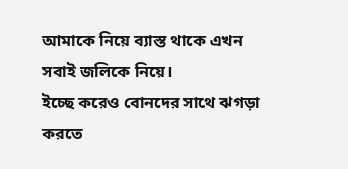আমাকে নিয়ে ব্যাস্ত থাকে এখন
সবাই জলিকে নিয়ে।
ইচ্ছে করেও বোনদের সাথে ঝগড়া
করতে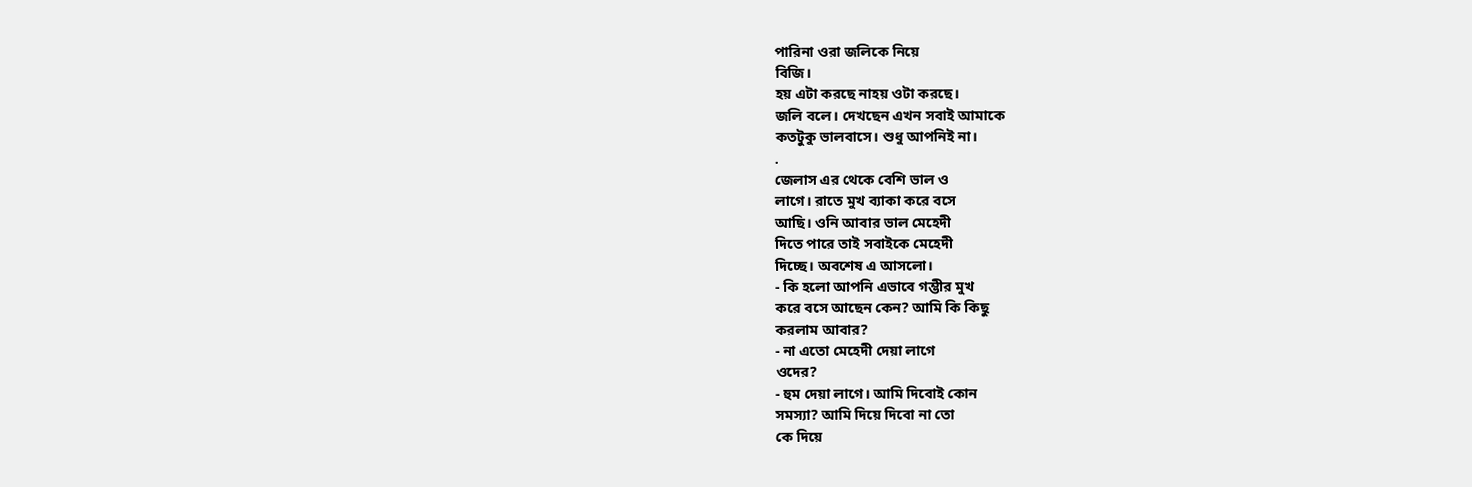পারিনা ওরা জলিকে নিয়ে
বিজি।
হয় এটা করছে নাহয় ওটা করছে।
জলি বলে। দেখছেন এখন সবাই আমাকে
কতটুকু ভালবাসে। শুধু আপনিই না।
.
জেলাস এর থেকে বেশি ভাল ও
লাগে। রাতে মুখ ব্যাকা করে বসে
আছি। ওনি আবার ভাল মেহেদী
দিতে পারে তাই সবাইকে মেহেদী
দিচ্ছে। অবশেষ এ আসলো।
- কি হলো আপনি এভাবে গম্ভীর মুখ
করে বসে আছেন কেন? আমি কি কিছু
করলাম আবার?
- না এতো মেহেদী দেয়া লাগে
ওদের?
- হুম দেয়া লাগে। আমি দিবোই কোন
সমস্যা? আমি দিয়ে দিবো না তো
কে দিয়ে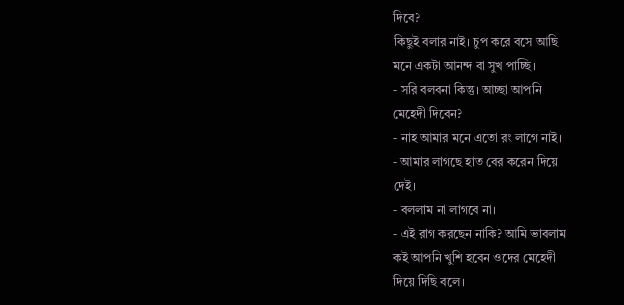দিবে?
কিছুই বলার নাই। চুপ করে বসে আছি
মনে একটা আনন্দ বা সুখ পাচ্ছি।
- সরি বলবনা কিন্তু। আচ্ছা আপনি
মেহেদী দিবেন?
- নাহ আমার মনে এতো রং লাগে নাই।
- আমার লাগছে হাত বের করেন দিয়ে
দেই।
- বললাম না লাগবে না।
- এই রাগ করছেন নাকি? আমি ভাবলাম
কই আপনি খুশি হবেন ওদের মেহেদী
দিয়ে দিছি বলে।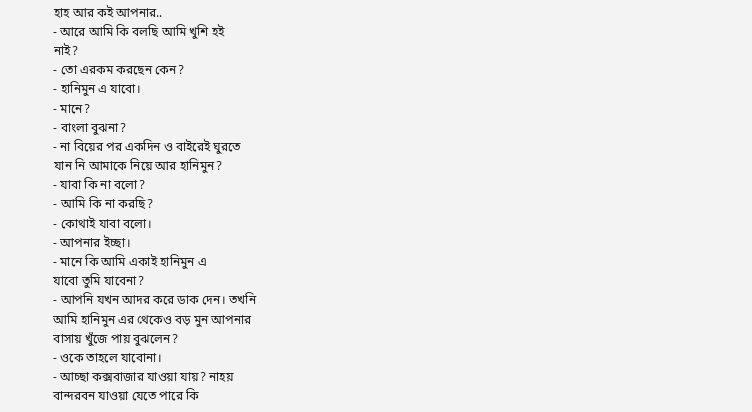হাহ আর কই আপনার..
- আরে আমি কি বলছি আমি খুশি হই
নাই?
- তো এরকম করছেন কেন?
- হানিমুন এ যাবো।
- মানে?
- বাংলা বুঝনা?
- না বিয়ের পর একদিন ও বাইরেই ঘুরতে
যান নি আমাকে নিয়ে আর হানিমুন?
- যাবা কি না বলো?
- আমি কি না করছি?
- কোথাই যাবা বলো।
- আপনার ইচ্ছা।
- মানে কি আমি একাই হানিমুন এ
যাবো তুমি যাবেনা?
- আপনি যখন আদর করে ডাক দেন। তখনি
আমি হানিমুন এর থেকেও বড় মুন আপনার
বাসায় খুঁজে পায় বুঝলেন?
- ওকে তাহলে যাবোনা।
- আচ্ছা কক্সবাজার যাওয়া যায়? নাহয়
বান্দরবন যাওয়া যেতে পারে কি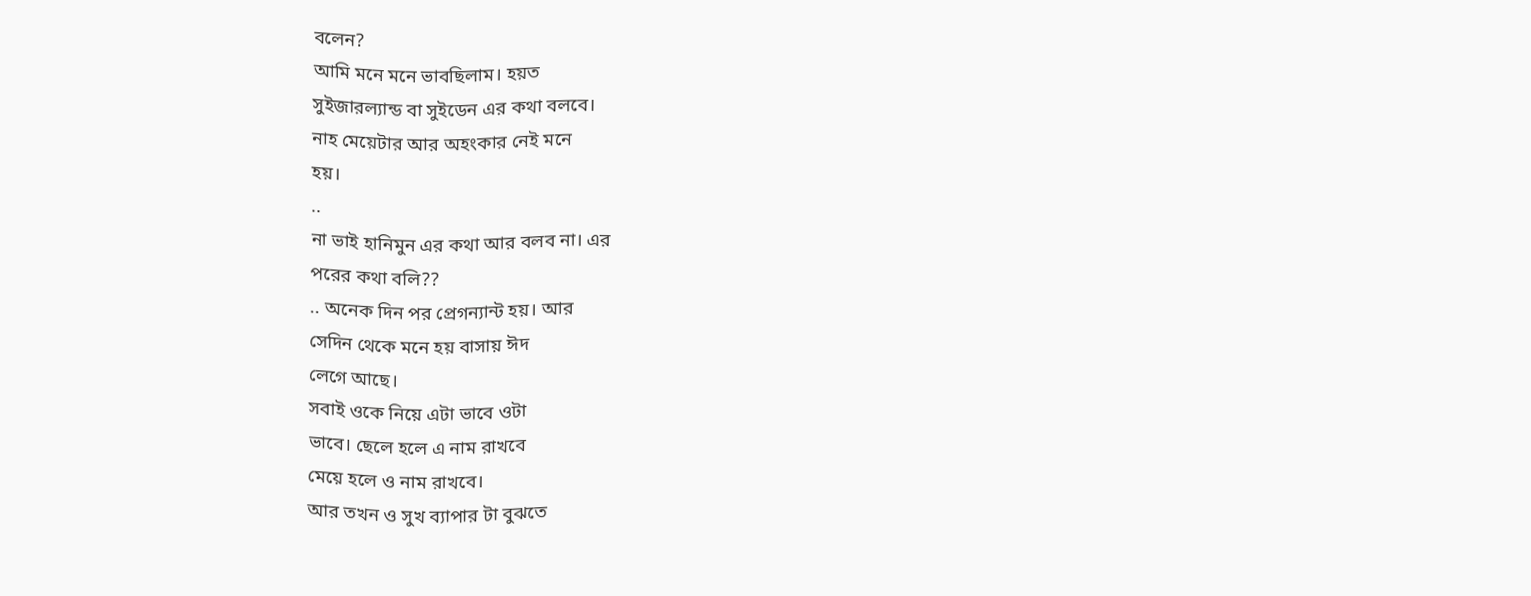বলেন?
আমি মনে মনে ভাবছিলাম। হয়ত
সুইজারল্যান্ড বা সুইডেন এর কথা বলবে।
নাহ মেয়েটার আর অহংকার নেই মনে
হয়।
..
না ভাই হানিমুন এর কথা আর বলব না। এর
পরের কথা বলি??
.. অনেক দিন পর প্রেগন্যান্ট হয়। আর
সেদিন থেকে মনে হয় বাসায় ঈদ
লেগে আছে।
সবাই ওকে নিয়ে এটা ভাবে ওটা
ভাবে। ছেলে হলে এ নাম রাখবে
মেয়ে হলে ও নাম রাখবে।
আর তখন ও সুখ ব্যাপার টা বুঝতে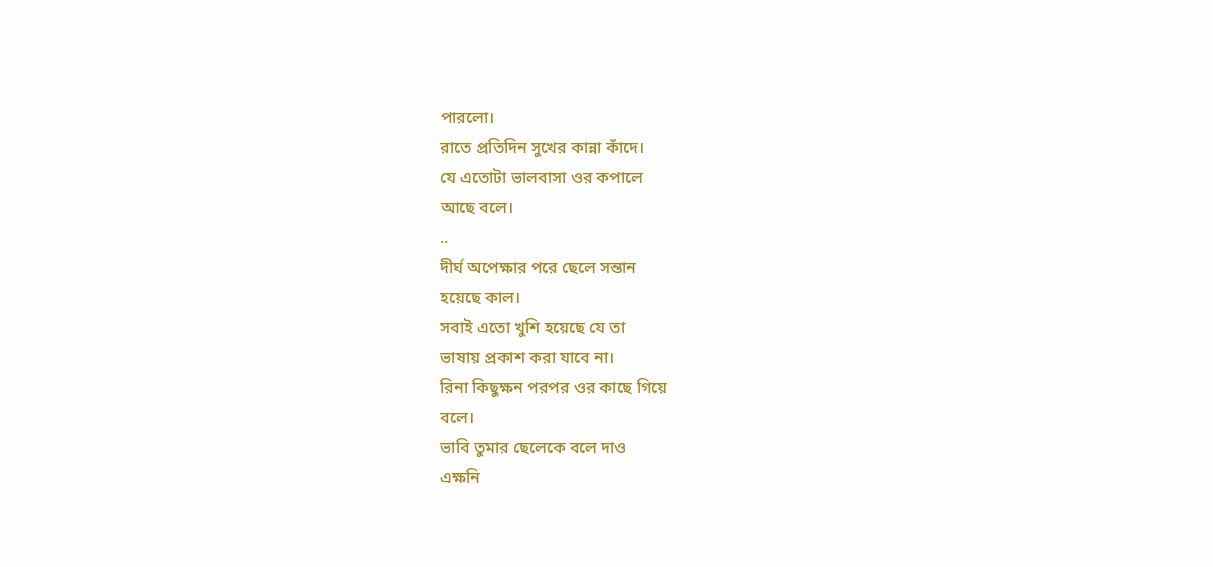পারলো।
রাতে প্রতিদিন সুখের কান্না কাঁদে।
যে এতোটা ভালবাসা ওর কপালে
আছে বলে।
..
দীর্ঘ অপেক্ষার পরে ছেলে সন্তান
হয়েছে কাল।
সবাই এতো খুশি হয়েছে যে তা
ভাষায় প্রকাশ করা যাবে না।
রিনা কিছুক্ষন পরপর ওর কাছে গিয়ে
বলে।
ভাবি তুমার ছেলেকে বলে দাও
এক্ষনি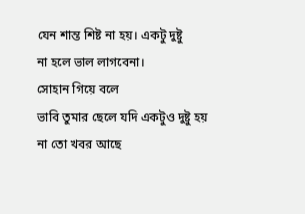যেন শান্ত শিষ্ট না হয়। একটু দুষ্টু
না হলে ভাল লাগবেনা।
সোহান গিয়ে বলে
ভাবি তুমার ছেলে যদি একটুও দুষ্টু হয়
না তো খবর আছে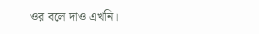ওর বলে দাও এখনি।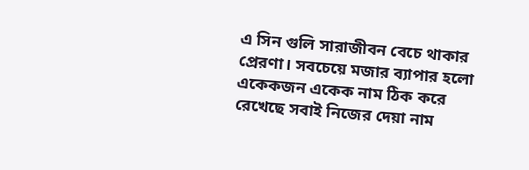এ সিন গুলি সারাজীবন বেচে থাকার
প্রেরণা। সবচেয়ে মজার ব্যাপার হলো
একেকজন একেক নাম ঠিক করে
রেখেছে সবাই নিজের দেয়া নাম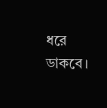ধরে ডাকবে।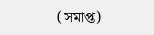(সমাপ্ত)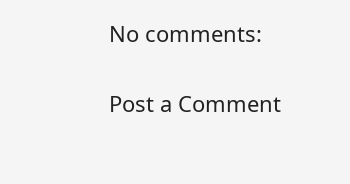No comments:

Post a Comment